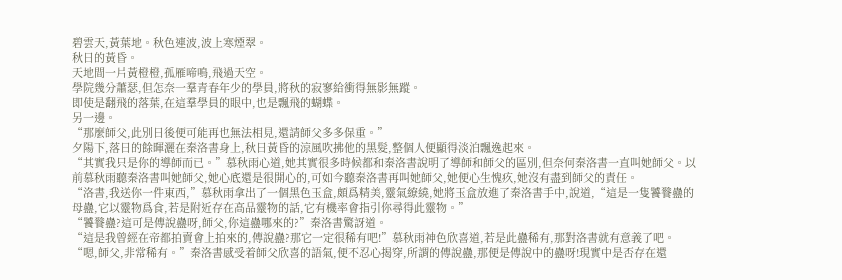碧雲天,黃葉地。秋色連波,波上寒煙翠。
秋日的黃昏。
天地間一片黃橙橙,孤雁啼鳴,飛過天空。
學院幾分蕭瑟,但怎奈一羣青春年少的學員,將秋的寂寥給衝得無影無蹤。
即使是翻飛的落葉,在這羣學員的眼中,也是飄飛的蝴蝶。
另一邊。
“那麼師父,此別日後便可能再也無法相見,還請師父多多保重。”
夕陽下,落日的餘暉灑在秦洛書身上,秋日黃昏的涼風吹拂他的黑髮,整個人便顯得淡泊飄逸起來。
“其實我只是你的導師而已。”慕秋雨心道,她其實很多時候都和秦洛書說明了導師和師父的區別,但奈何秦洛書一直叫她師父。以前慕秋雨聽秦洛書叫她師父,她心底還是很開心的,可如今聽秦洛書再叫她師父,她便心生愧疚,她沒有盡到師父的責任。
“洛書,我送你一件東西,”慕秋雨拿出了一個黑色玉盒,頗爲精美,靈氣繚繞,她將玉盒放進了秦洛書手中,說道,“這是一隻饕餮蠱的母蠱,它以靈物爲食,若是附近存在高品靈物的話,它有機率會指引你尋得此靈物。”
“饕餮蠱?這可是傳說蠱呀,師父,你這蠱哪來的?”秦洛書驚訝道。
“這是我曾經在帝都拍賣會上拍來的,傳說蠱?那它一定很稀有吧!”慕秋雨神色欣喜道,若是此蠱稀有,那對洛書就有意義了吧。
“嗯,師父,非常稀有。”秦洛書感受着師父欣喜的語氣,便不忍心揭穿,所謂的傳說蠱,那便是傳說中的蠱呀!現實中是否存在還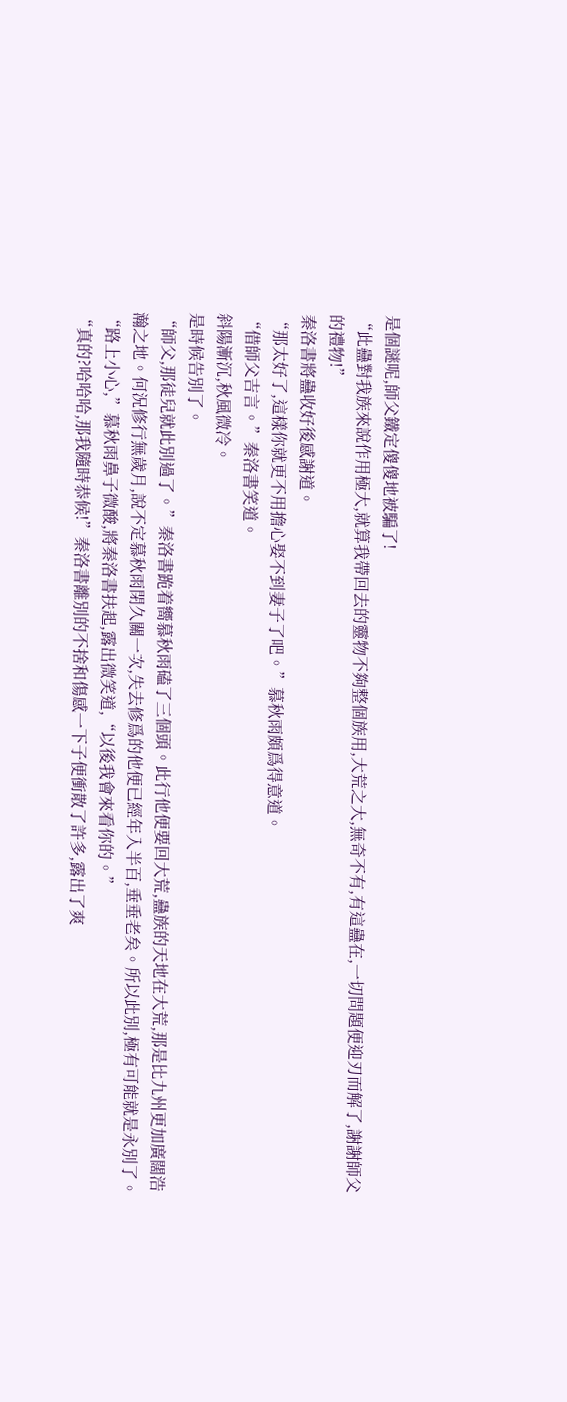是個謎呢,師父鐵定傻傻地被騙了!
“此蠱對我族來說作用極大,就算我帶回去的靈物不夠整個族用,大荒之大,無奇不有,有這蠱在,一切問題便迎刃而解了,謝謝師父的禮物!”
秦洛書將蠱收好後感謝道。
“那太好了,這樣你就更不用擔心娶不到妻子了吧。”慕秋雨頗爲得意道。
“借師父吉言。”秦洛書笑道。
斜陽漸沉,秋風微冷。
是時候告別了。
“師父,那徒兒就此別過了。”秦洛書跪着嚮慕秋雨磕了三個頭。此行他便要回大荒,蠱族的天地在大荒,那是比九州更加廣闊浩瀚之地。何況修行無歲月,說不定慕秋雨閉久關一次,失去修爲的他便已經年入半百,垂垂老矣。所以此別,極有可能就是永別了。
“路上小心,”慕秋雨鼻子微酸,將秦洛書扶起,露出微笑道,“以後我會來看你的。”
“真的?哈哈哈,那我隨時恭候!”秦洛書離別的不捨和傷感一下子便衝散了許多,露出了爽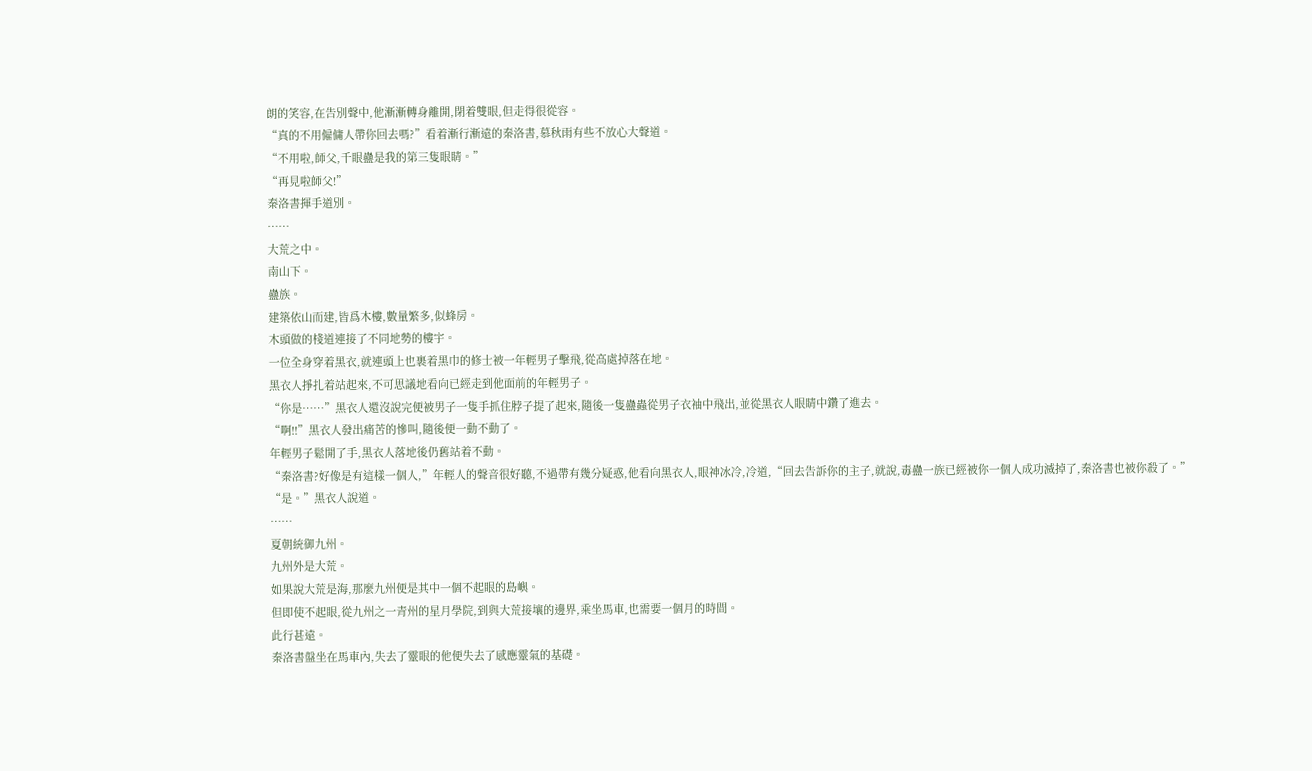朗的笑容,在告別聲中,他漸漸轉身離開,閉着雙眼,但走得很從容。
“真的不用僱傭人帶你回去嗎?”看着漸行漸遠的秦洛書,慕秋雨有些不放心大聲道。
“不用啦,師父,千眼蠱是我的第三隻眼睛。”
“再見啦師父!”
秦洛書揮手道別。
……
大荒之中。
南山下。
蠱族。
建築依山而建,皆爲木樓,數量繁多,似蜂房。
木頭做的棧道連接了不同地勢的樓宇。
一位全身穿着黑衣,就連頭上也裹着黑巾的修士被一年輕男子擊飛,從高處掉落在地。
黑衣人掙扎着站起來,不可思議地看向已經走到他面前的年輕男子。
“你是……”黑衣人還沒說完便被男子一隻手抓住脖子提了起來,隨後一隻蠱蟲從男子衣袖中飛出,並從黑衣人眼睛中鑽了進去。
“啊!!”黑衣人發出痛苦的慘叫,隨後便一動不動了。
年輕男子鬆開了手,黑衣人落地後仍舊站着不動。
“秦洛書?好像是有這樣一個人,”年輕人的聲音很好聽,不過帶有幾分疑惑,他看向黑衣人,眼神冰冷,冷道,“回去告訴你的主子,就說,毒蠱一族已經被你一個人成功滅掉了,秦洛書也被你殺了。”
“是。”黑衣人說道。
……
夏朝統御九州。
九州外是大荒。
如果說大荒是海,那麼九州便是其中一個不起眼的島嶼。
但即使不起眼,從九州之一青州的星月學院,到與大荒接壤的邊界,乘坐馬車,也需要一個月的時間。
此行甚遠。
秦洛書盤坐在馬車內,失去了靈眼的他便失去了感應靈氣的基礎。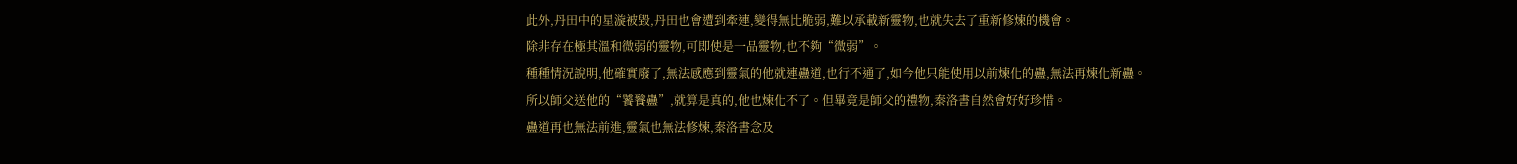此外,丹田中的星漩被毀,丹田也會遭到牽連,變得無比脆弱,難以承載新靈物,也就失去了重新修煉的機會。
除非存在極其溫和微弱的靈物,可即使是一品靈物,也不夠“微弱”。
種種情況說明,他確實廢了,無法感應到靈氣的他就連蠱道,也行不通了,如今他只能使用以前煉化的蠱,無法再煉化新蠱。
所以師父送他的“饕餮蠱”,就算是真的,他也煉化不了。但畢竟是師父的禮物,秦洛書自然會好好珍惜。
蠱道再也無法前進,靈氣也無法修煉,秦洛書念及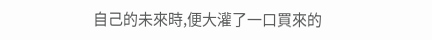自己的未來時,便大灌了一口買來的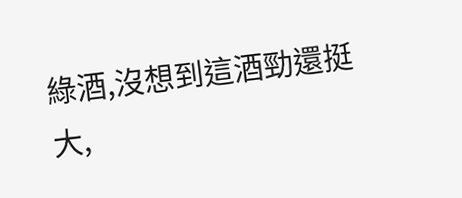綠酒,沒想到這酒勁還挺大,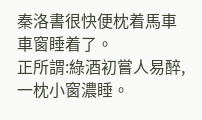秦洛書很快便枕着馬車車窗睡着了。
正所謂:綠酒初嘗人易醉,一枕小窗濃睡。